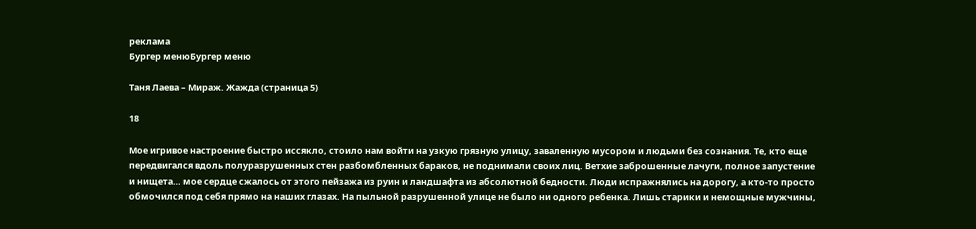реклама
Бургер менюБургер меню

Таня Лаева – Мираж. Жажда (страница 5)

18

Мое игривое настроение быстро иссякло, стоило нам войти на узкую грязную улицу, заваленную мусором и людьми без сознания. Те, кто еще передвигался вдоль полуразрушенных стен разбомбленных бараков, не поднимали своих лиц. Ветхие заброшенные лачуги, полное запустение и нищета… мое сердце сжалось от этого пейзажа из руин и ландшафта из абсолютной бедности. Люди испражнялись на дорогу, а кто-то просто обмочился под себя прямо на наших глазах. На пыльной разрушенной улице не было ни одного ребенка. Лишь старики и немощные мужчины,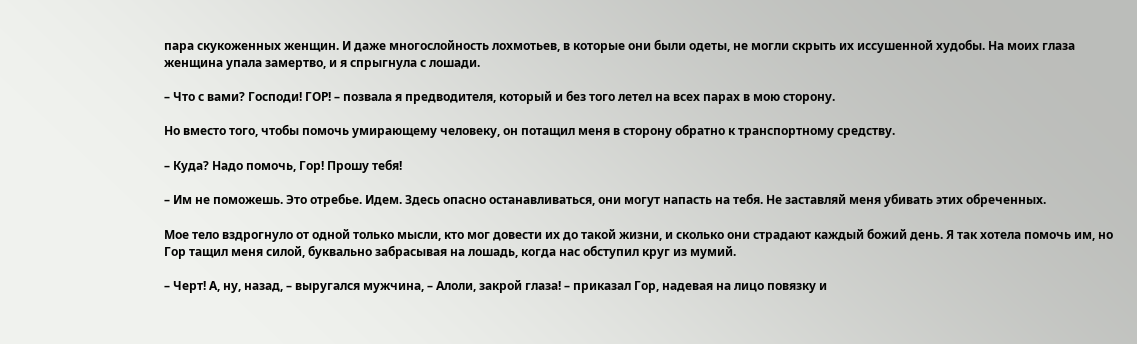пара скукоженных женщин. И даже многослойность лохмотьев, в которые они были одеты, не могли скрыть их иссушенной худобы. На моих глаза женщина упала замертво, и я спрыгнула с лошади.

– Что с вами? Господи! ГОР! – позвала я предводителя, который и без того летел на всех парах в мою сторону.

Но вместо того, чтобы помочь умирающему человеку, он потащил меня в сторону обратно к транспортному средству.

– Куда? Надо помочь, Гор! Прошу тебя!

– Им не поможешь. Это отребье. Идем. Здесь опасно останавливаться, они могут напасть на тебя. Не заставляй меня убивать этих обреченных.

Мое тело вздрогнуло от одной только мысли, кто мог довести их до такой жизни, и сколько они страдают каждый божий день. Я так хотела помочь им, но Гор тащил меня силой, буквально забрасывая на лошадь, когда нас обступил круг из мумий.

– Черт! А, ну, назад, – выругался мужчина, – Алоли, закрой глаза! – приказал Гор, надевая на лицо повязку и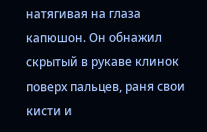натягивая на глаза капюшон. Он обнажил скрытый в рукаве клинок поверх пальцев, раня свои кисти и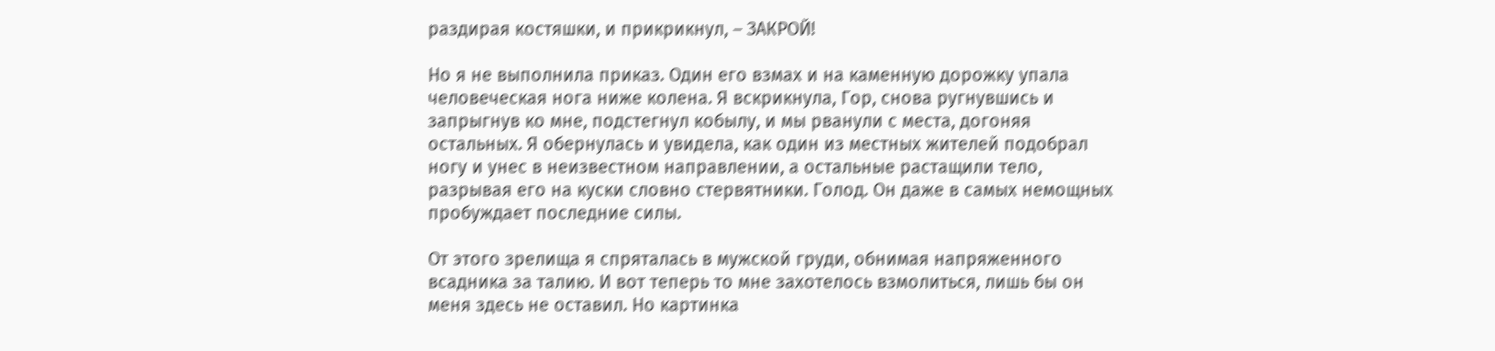раздирая костяшки, и прикрикнул, – ЗАКРОЙ!

Но я не выполнила приказ. Один его взмах и на каменную дорожку упала человеческая нога ниже колена. Я вскрикнула, Гор, снова ругнувшись и запрыгнув ко мне, подстегнул кобылу, и мы рванули с места, догоняя остальных. Я обернулась и увидела, как один из местных жителей подобрал ногу и унес в неизвестном направлении, а остальные растащили тело, разрывая его на куски словно стервятники. Голод. Он даже в самых немощных пробуждает последние силы.

От этого зрелища я спряталась в мужской груди, обнимая напряженного всадника за талию. И вот теперь то мне захотелось взмолиться, лишь бы он меня здесь не оставил. Но картинка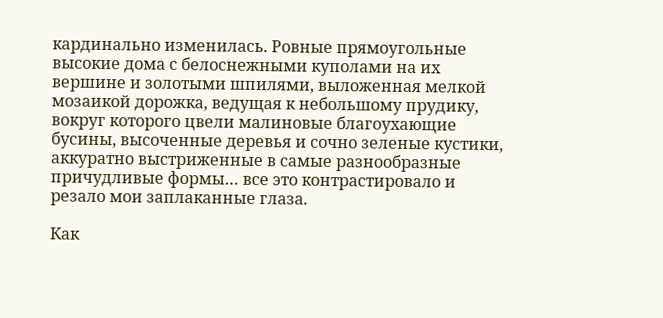кардинально изменилась. Ровные прямоугольные высокие дома с белоснежными куполами на их вершине и золотыми шпилями, выложенная мелкой мозаикой дорожка, ведущая к небольшому прудику, вокруг которого цвели малиновые благоухающие бусины, высоченные деревья и сочно зеленые кустики, аккуратно выстриженные в самые разнообразные причудливые формы… все это контрастировало и резало мои заплаканные глаза.

Как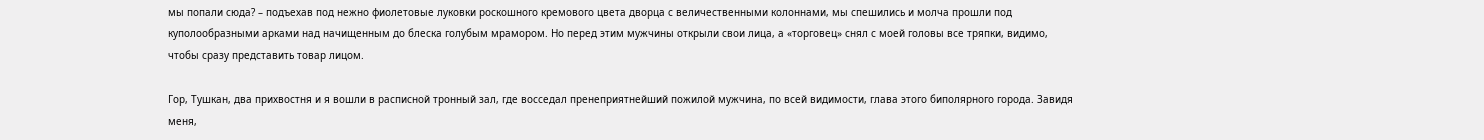мы попали сюда? – подъехав под нежно фиолетовые луковки роскошного кремового цвета дворца с величественными колоннами, мы спешились и молча прошли под куполообразными арками над начищенным до блеска голубым мрамором. Но перед этим мужчины открыли свои лица, а «торговец» снял с моей головы все тряпки, видимо, чтобы сразу представить товар лицом.

Гор, Тушкан, два прихвостня и я вошли в расписной тронный зал, где восседал пренеприятнейший пожилой мужчина, по всей видимости, глава этого биполярного города. Завидя меня,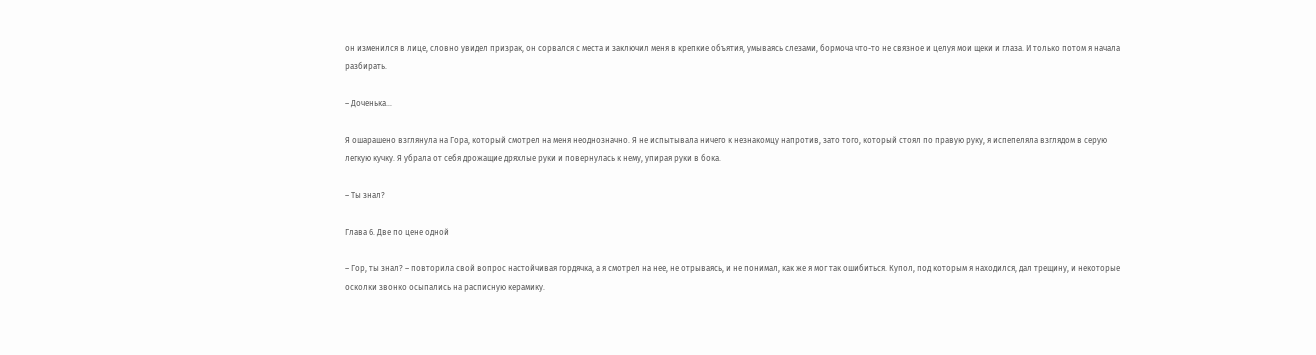он изменился в лице, словно увидел призрак, он сорвался с места и заключил меня в крепкие объятия, умываясь слезами, бормоча что-то не связное и целуя мои щеки и глаза. И только потом я начала разбирать.

– Доченька…

Я ошарашено взглянула на Гора, который смотрел на меня неоднозначно. Я не испытывала ничего к незнакомцу напротив, зато того, который стоял по правую руку, я испепеляла взглядом в серую легкую кучку. Я убрала от себя дрожащие дряхлые руки и повернулась к нему, упирая руки в бока.

– Ты знал?

Глава 6. Две по цене одной

– Гор, ты знал? – повторила свой вопрос настойчивая гордячка, а я смотрел на нее, не отрываясь, и не понимал, как же я мог так ошибиться. Купол, под которым я находился, дал трещину, и некоторые осколки звонко осыпались на расписную керамику.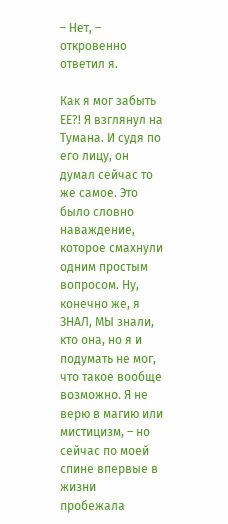– Нет, – откровенно ответил я.

Как я мог забыть ЕЕ?! Я взглянул на Тумана. И судя по его лицу, он думал сейчас то же самое. Это было словно наваждение, которое смахнули одним простым вопросом. Ну, конечно же, я ЗНАЛ, МЫ знали, кто она, но я и подумать не мог, что такое вообще возможно. Я не верю в магию или мистицизм, – но сейчас по моей спине впервые в жизни пробежала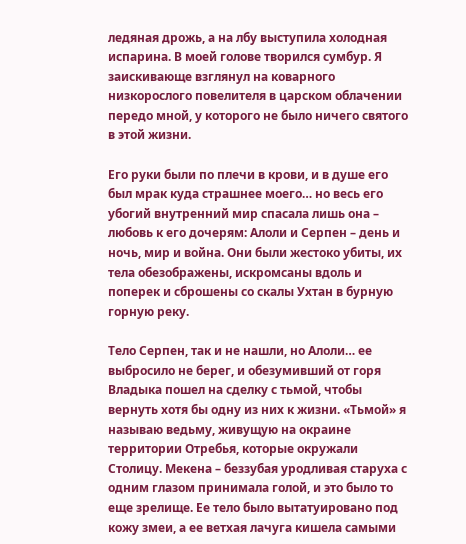ледяная дрожь, а на лбу выступила холодная испарина. В моей голове творился сумбур. Я заискивающе взглянул на коварного низкорослого повелителя в царском облачении передо мной, у которого не было ничего святого в этой жизни.

Его руки были по плечи в крови, и в душе его был мрак куда страшнее моего… но весь его убогий внутренний мир спасала лишь она – любовь к его дочерям: Алоли и Серпен – день и ночь, мир и война. Они были жестоко убиты, их тела обезображены, искромсаны вдоль и поперек и сброшены со скалы Ухтан в бурную горную реку.

Тело Серпен, так и не нашли, но Алоли… ее выбросило не берег, и обезумивший от горя Владыка пошел на сделку с тьмой, чтобы вернуть хотя бы одну из них к жизни. «Тьмой» я называю ведьму, живущую на окраине территории Отребья, которые окружали Столицу. Мекена – беззубая уродливая старуха с одним глазом принимала голой, и это было то еще зрелище. Ее тело было вытатуировано под кожу змеи, а ее ветхая лачуга кишела самыми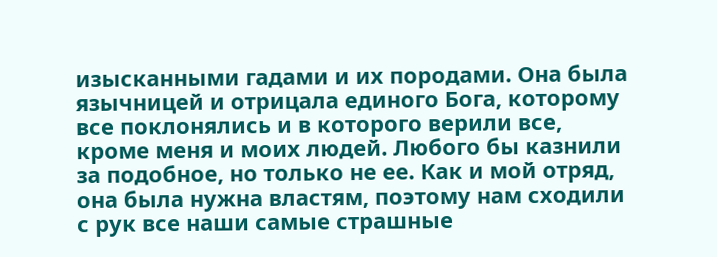изысканными гадами и их породами. Она была язычницей и отрицала единого Бога, которому все поклонялись и в которого верили все, кроме меня и моих людей. Любого бы казнили за подобное, но только не ее. Как и мой отряд, она была нужна властям, поэтому нам сходили с рук все наши самые страшные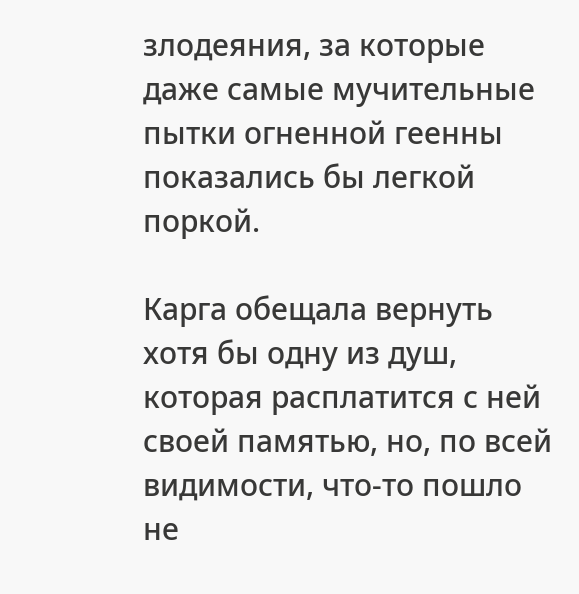злодеяния, за которые даже самые мучительные пытки огненной геенны показались бы легкой поркой.

Карга обещала вернуть хотя бы одну из душ, которая расплатится с ней своей памятью, но, по всей видимости, что-то пошло не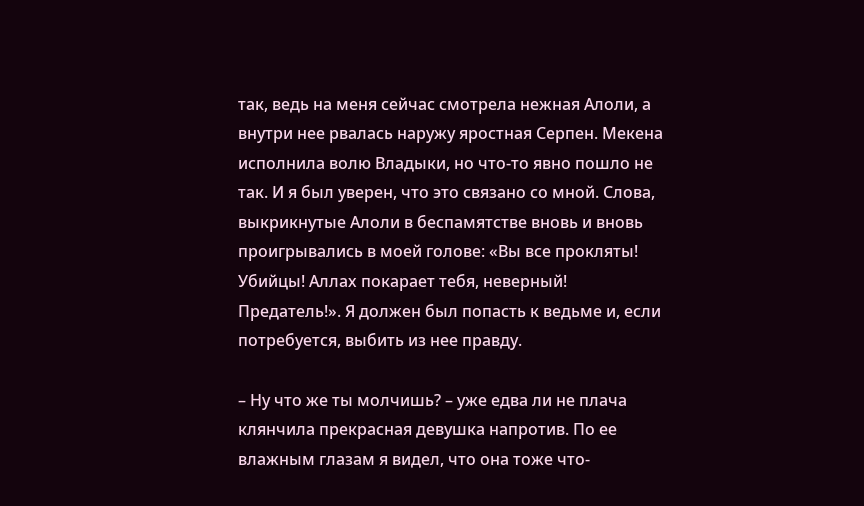так, ведь на меня сейчас смотрела нежная Алоли, а внутри нее рвалась наружу яростная Серпен. Мекена исполнила волю Владыки, но что-то явно пошло не так. И я был уверен, что это связано со мной. Слова, выкрикнутые Алоли в беспамятстве вновь и вновь проигрывались в моей голове: «Вы все прокляты! Убийцы! Аллах покарает тебя, неверный! Предатель!». Я должен был попасть к ведьме и, если потребуется, выбить из нее правду.

– Ну что же ты молчишь? – уже едва ли не плача клянчила прекрасная девушка напротив. По ее влажным глазам я видел, что она тоже что-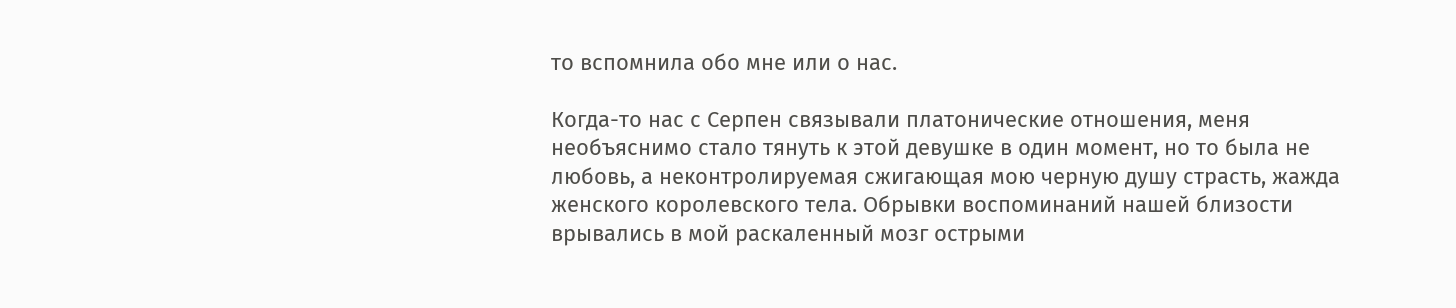то вспомнила обо мне или о нас.

Когда-то нас с Серпен связывали платонические отношения, меня необъяснимо стало тянуть к этой девушке в один момент, но то была не любовь, а неконтролируемая сжигающая мою черную душу страсть, жажда женского королевского тела. Обрывки воспоминаний нашей близости врывались в мой раскаленный мозг острыми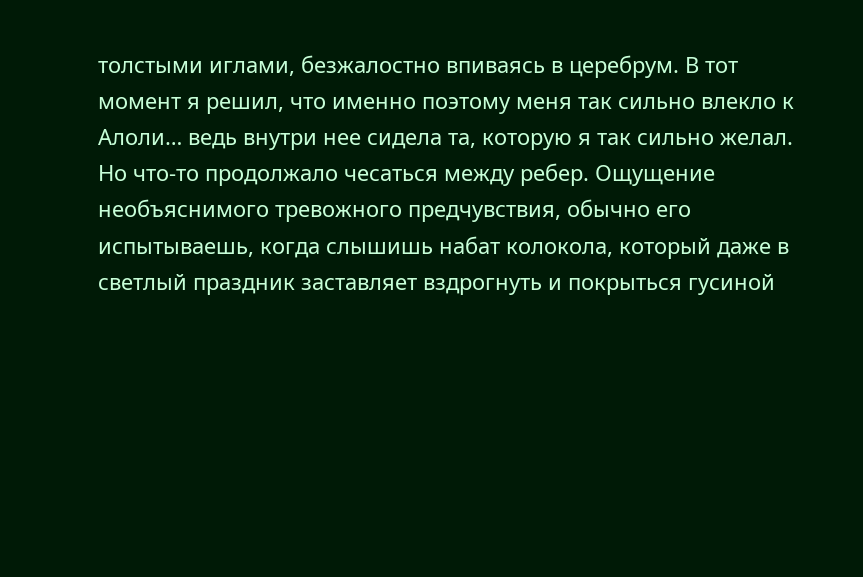толстыми иглами, безжалостно впиваясь в церебрум. В тот момент я решил, что именно поэтому меня так сильно влекло к Алоли… ведь внутри нее сидела та, которую я так сильно желал. Но что-то продолжало чесаться между ребер. Ощущение необъяснимого тревожного предчувствия, обычно его испытываешь, когда слышишь набат колокола, который даже в светлый праздник заставляет вздрогнуть и покрыться гусиной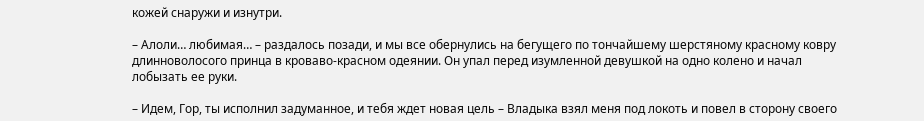кожей снаружи и изнутри.

– Алоли… любимая… – раздалось позади, и мы все обернулись на бегущего по тончайшему шерстяному красному ковру длинноволосого принца в кроваво-красном одеянии. Он упал перед изумленной девушкой на одно колено и начал лобызать ее руки.

– Идем, Гор, ты исполнил задуманное, и тебя ждет новая цель – Владыка взял меня под локоть и повел в сторону своего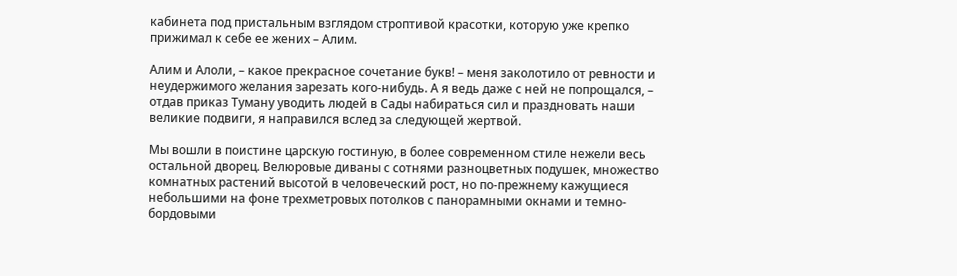кабинета под пристальным взглядом строптивой красотки, которую уже крепко прижимал к себе ее жених – Алим.

Алим и Алоли, – какое прекрасное сочетание букв! – меня заколотило от ревности и неудержимого желания зарезать кого-нибудь. А я ведь даже с ней не попрощался, – отдав приказ Туману уводить людей в Сады набираться сил и праздновать наши великие подвиги, я направился вслед за следующей жертвой.

Мы вошли в поистине царскую гостиную, в более современном стиле нежели весь остальной дворец. Велюровые диваны с сотнями разноцветных подушек, множество комнатных растений высотой в человеческий рост, но по-прежнему кажущиеся небольшими на фоне трехметровых потолков с панорамными окнами и темно-бордовыми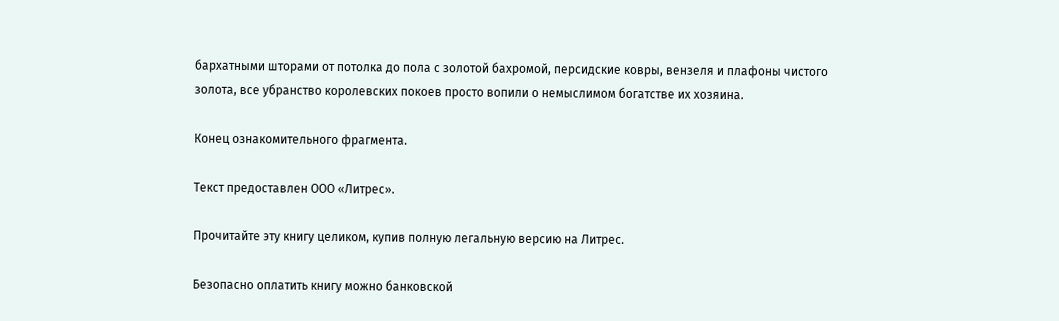бархатными шторами от потолка до пола с золотой бахромой, персидские ковры, вензеля и плафоны чистого золота, все убранство королевских покоев просто вопили о немыслимом богатстве их хозяина.

Конец ознакомительного фрагмента.

Текст предоставлен ООО «Литрес».

Прочитайте эту книгу целиком, купив полную легальную версию на Литрес.

Безопасно оплатить книгу можно банковской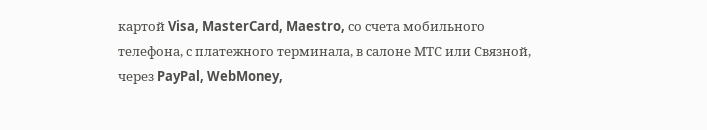картой Visa, MasterCard, Maestro, со счета мобильного телефона, с платежного терминала, в салоне МТС или Связной, через PayPal, WebMoney,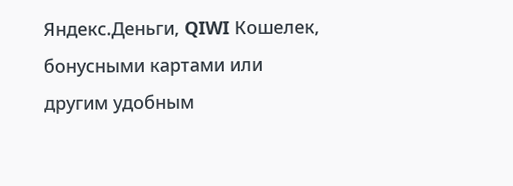Яндекс.Деньги, QIWI Кошелек, бонусными картами или другим удобным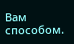Вам способом.